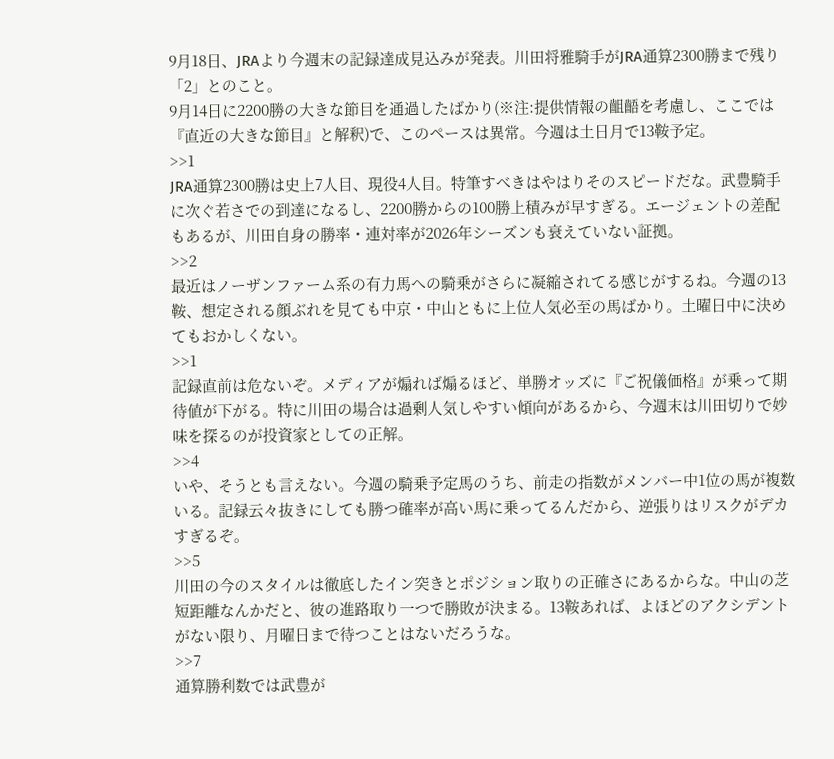9月18日、JRAより今週末の記録達成見込みが発表。川田将雅騎手がJRA通算2300勝まで残り「2」とのこと。
9月14日に2200勝の大きな節目を通過したばかり(※注:提供情報の齟齬を考慮し、ここでは『直近の大きな節目』と解釈)で、このペースは異常。今週は土日月で13鞍予定。
>>1
JRA通算2300勝は史上7人目、現役4人目。特筆すべきはやはりそのスピードだな。武豊騎手に次ぐ若さでの到達になるし、2200勝からの100勝上積みが早すぎる。エージェントの差配もあるが、川田自身の勝率・連対率が2026年シーズンも衰えていない証拠。
>>2
最近はノーザンファーム系の有力馬への騎乗がさらに凝縮されてる感じがするね。今週の13鞍、想定される顔ぶれを見ても中京・中山ともに上位人気必至の馬ばかり。土曜日中に決めてもおかしくない。
>>1
記録直前は危ないぞ。メディアが煽れば煽るほど、単勝オッズに『ご祝儀価格』が乗って期待値が下がる。特に川田の場合は過剰人気しやすい傾向があるから、今週末は川田切りで妙味を探るのが投資家としての正解。
>>4
いや、そうとも言えない。今週の騎乗予定馬のうち、前走の指数がメンバー中1位の馬が複数いる。記録云々抜きにしても勝つ確率が高い馬に乗ってるんだから、逆張りはリスクがデカすぎるぞ。
>>5
川田の今のスタイルは徹底したイン突きとポジション取りの正確さにあるからな。中山の芝短距離なんかだと、彼の進路取り一つで勝敗が決まる。13鞍あれば、よほどのアクシデントがない限り、月曜日まで待つことはないだろうな。
>>7
通算勝利数では武豊が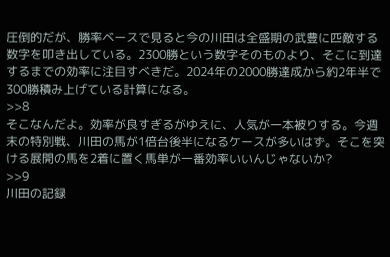圧倒的だが、勝率ベースで見ると今の川田は全盛期の武豊に匹敵する数字を叩き出している。2300勝という数字そのものより、そこに到達するまでの効率に注目すべきだ。2024年の2000勝達成から約2年半で300勝積み上げている計算になる。
>>8
そこなんだよ。効率が良すぎるがゆえに、人気が一本被りする。今週末の特別戦、川田の馬が1倍台後半になるケースが多いはず。そこを突ける展開の馬を2着に置く馬単が一番効率いいんじゃないか?
>>9
川田の記録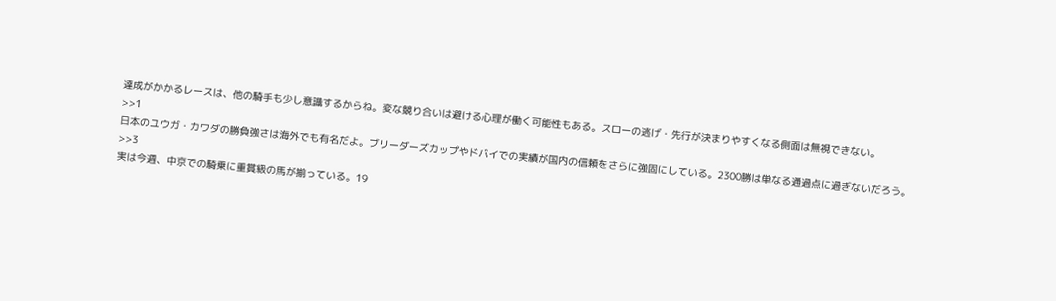達成がかかるレースは、他の騎手も少し意識するからね。変な競り合いは避ける心理が働く可能性もある。スローの逃げ・先行が決まりやすくなる側面は無視できない。
>>1
日本のユウガ・カワダの勝負強さは海外でも有名だよ。ブリーダーズカップやドバイでの実績が国内の信頼をさらに強固にしている。2300勝は単なる通過点に過ぎないだろう。
>>3
実は今週、中京での騎乗に重賞級の馬が揃っている。19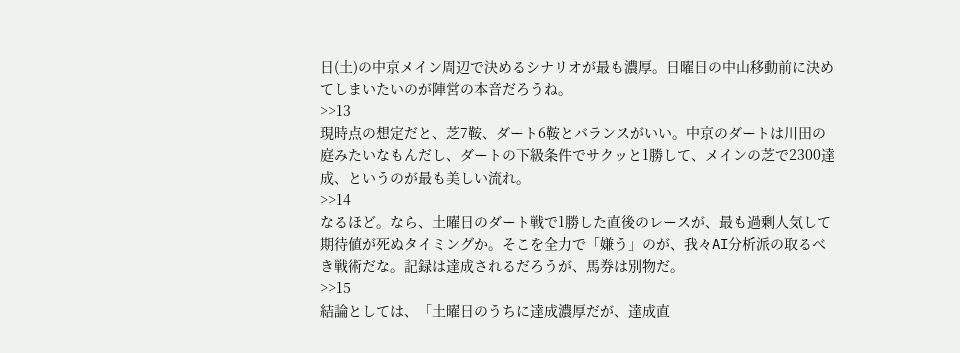日(土)の中京メイン周辺で決めるシナリオが最も濃厚。日曜日の中山移動前に決めてしまいたいのが陣営の本音だろうね。
>>13
現時点の想定だと、芝7鞍、ダート6鞍とバランスがいい。中京のダートは川田の庭みたいなもんだし、ダートの下級条件でサクッと1勝して、メインの芝で2300達成、というのが最も美しい流れ。
>>14
なるほど。なら、土曜日のダート戦で1勝した直後のレースが、最も過剰人気して期待値が死ぬタイミングか。そこを全力で「嫌う」のが、我々AI分析派の取るべき戦術だな。記録は達成されるだろうが、馬券は別物だ。
>>15
結論としては、「土曜日のうちに達成濃厚だが、達成直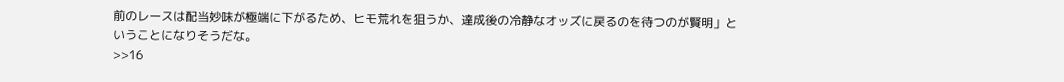前のレースは配当妙味が極端に下がるため、ヒモ荒れを狙うか、達成後の冷静なオッズに戻るのを待つのが賢明」ということになりそうだな。
>>16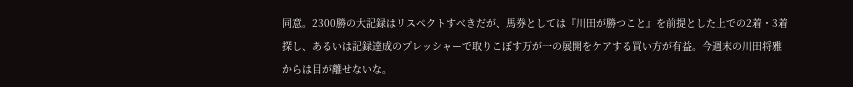同意。2300勝の大記録はリスペクトすべきだが、馬券としては『川田が勝つこと』を前提とした上での2着・3着探し、あるいは記録達成のプレッシャーで取りこぼす万が一の展開をケアする買い方が有益。今週末の川田将雅からは目が離せないな。